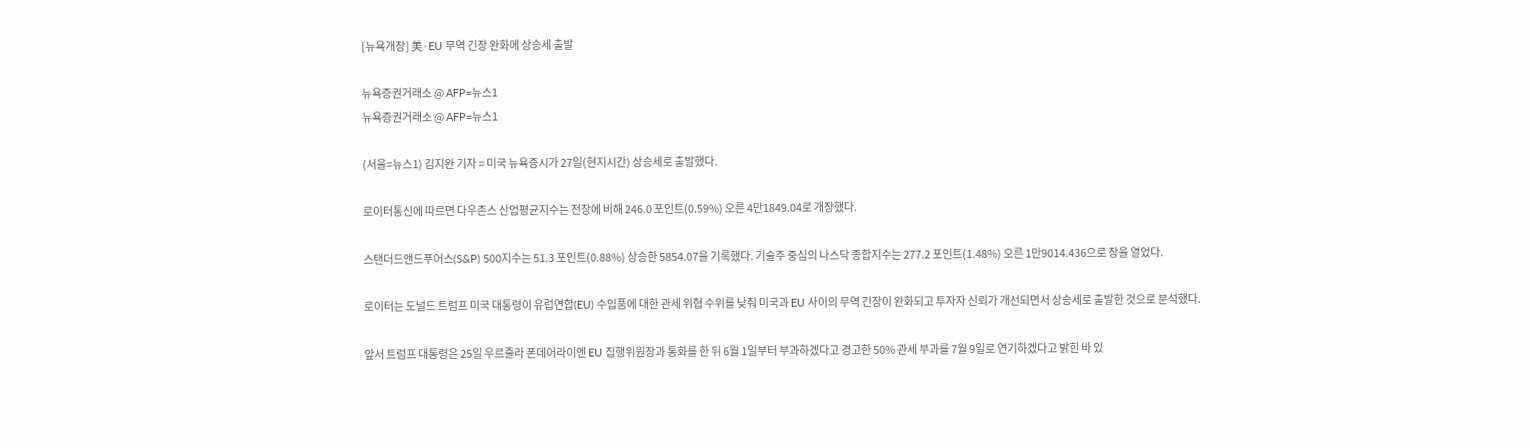[뉴욕개장] 美·EU 무역 긴장 완화에 상승세 출발

뉴욕증권거래소 @ AFP=뉴스1
뉴욕증권거래소 @ AFP=뉴스1

(서울=뉴스1) 김지완 기자 = 미국 뉴욕증시가 27일(현지시간) 상승세로 출발했다.

로이터통신에 따르면 다우존스 산업평균지수는 전장에 비해 246.0 포인트(0.59%) 오른 4만1849.04로 개장했다.

스탠더드앤드푸어스(S&P) 500지수는 51.3 포인트(0.88%) 상승한 5854.07을 기록했다. 기술주 중심의 나스닥 종합지수는 277.2 포인트(1.48%) 오른 1만9014.436으로 장을 열었다.

로이터는 도널드 트럼프 미국 대통령이 유럽연합(EU) 수입품에 대한 관세 위협 수위를 낮춰 미국과 EU 사이의 무역 긴장이 완화되고 투자자 신뢰가 개선되면서 상승세로 출발한 것으로 분석했다.

앞서 트럼프 대통령은 25일 우르줄라 폰데어라이엔 EU 집행위원장과 통화를 한 뒤 6월 1일부터 부과하겠다고 경고한 50% 관세 부과를 7월 9일로 연기하겠다고 밝힌 바 있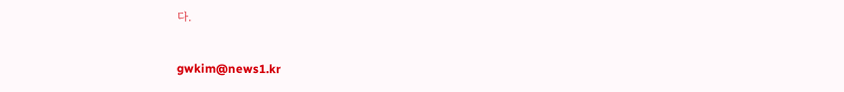다.

gwkim@news1.kr